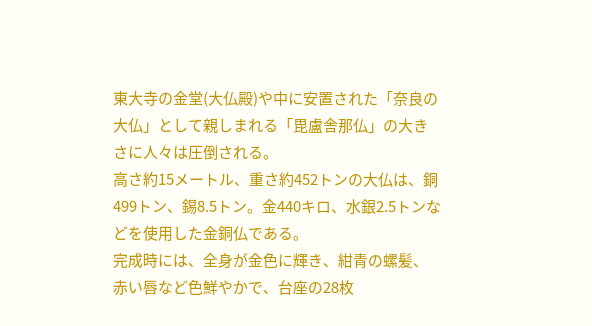東大寺の金堂(大仏殿)や中に安置された「奈良の大仏」として親しまれる「毘盧舎那仏」の大きさに人々は圧倒される。
高さ約15メートル、重さ約452トンの大仏は、銅499トン、錫8.5トン。金440キロ、水銀2.5トンなどを使用した金銅仏である。
完成時には、全身が金色に輝き、紺青の螺髪、赤い唇など色鮮やかで、台座の28枚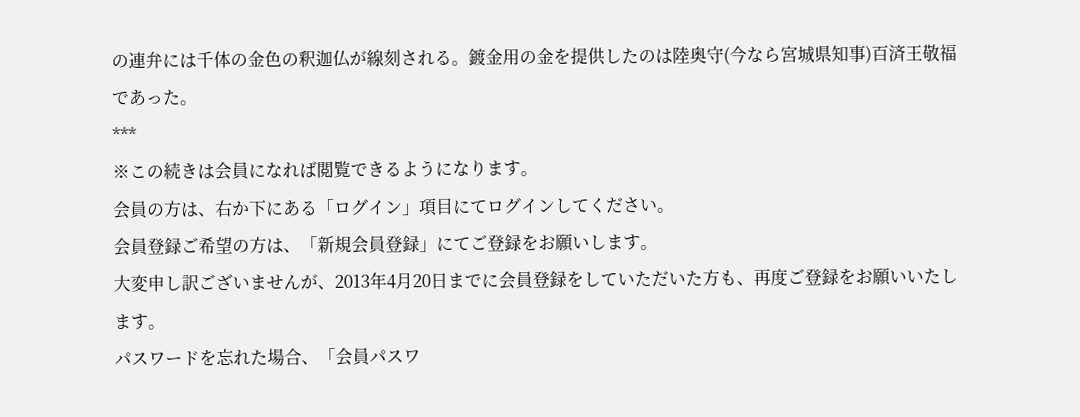の連弁には千体の金色の釈迦仏が線刻される。鍍金用の金を提供したのは陸奥守(今なら宮城県知事)百済王敬福であった。
***
※この続きは会員になれば閲覧できるようになります。
会員の方は、右か下にある「ログイン」項目にてログインしてください。
会員登録ご希望の方は、「新規会員登録」にてご登録をお願いします。
大変申し訳ございませんが、2013年4月20日までに会員登録をしていただいた方も、再度ご登録をお願いいたします。
パスワードを忘れた場合、「会員パスワ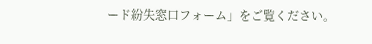ード紛失窓口フォーム」をご覧ください。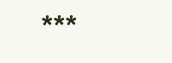***